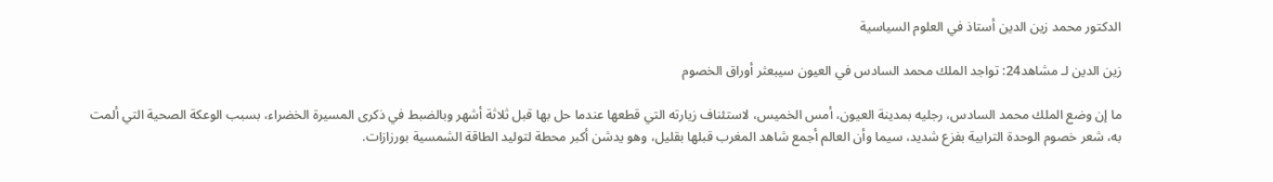الدكتور محمد زين الدين أستاذ في العلوم السياسية

زين الدين لـ مشاهد24: تواجد الملك محمد السادس في العيون سيبعثر أوراق الخصوم

ما إن وضع الملك محمد السادس، رجليه بمدينة العيون، أمس الخميس، لاستئناف زيارته التي قطعها عندما حل بها قبل ثلاثة أشهر وبالضبط في ذكرى المسيرة الخضراء، بسبب الوعكة الصحية التي ألمت به، شعر خصوم الوحدة الترابية بفزع شديد، سيما وأن العالم أجمع شاهد المغرب قبلها بقليل، وهو يدشن أكبر محطة لتوليد الطاقة الشمسية بورزازات.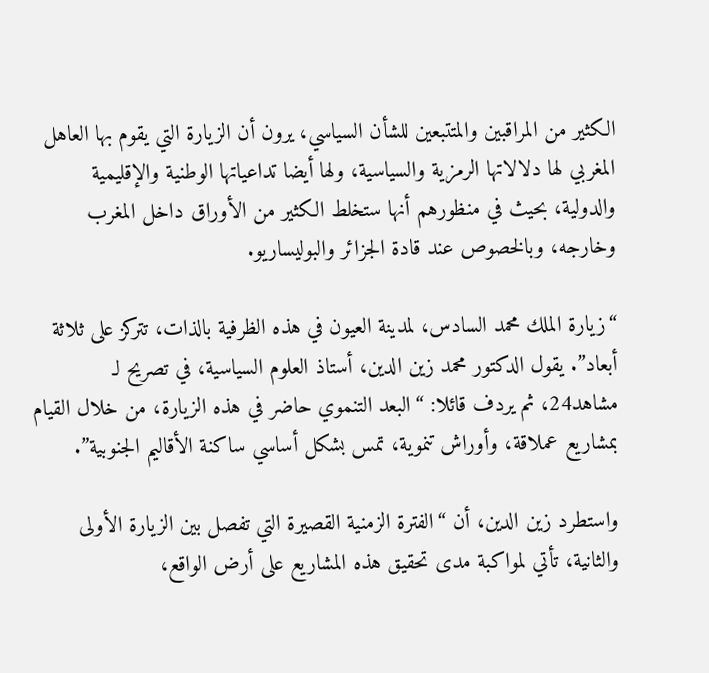الكثير من المراقبين والمتتبعين للشأن السياسي، يرون أن الزيارة التي يقوم بها العاهل المغربي لها دلالاتها الرمزية والسياسية، ولها أيضا تداعياتها الوطنية والإقليمية والدولية، بحيث في منظورهم أنها ستخلط الكثير من الأوراق داخل المغرب وخارجه، وبالخصوص عند قادة الجزائر والبوليساريو.

“زيارة الملك محمد السادس، لمدينة العيون في هذه الظرفية بالذات، تتركز على ثلاثة أبعاد”. يقول الدكتور محمد زين الدين، أستاذ العلوم السياسية، في تصريح لـ مشاهد24، ثم يردف قائلا: “البعد التنموي حاضر في هذه الزيارة، من خلال القيام بمشاريع عملاقة، وأوراش تنموية، تمس بشكل أساسي ساكنة الأقاليم الجنوبية”.

واستطرد زين الدين، أن “الفترة الزمنية القصيرة التي تفصل بين الزيارة الأولى والثانية، تأتي لمواكبة مدى تحقيق هذه المشاريع على أرض الواقع،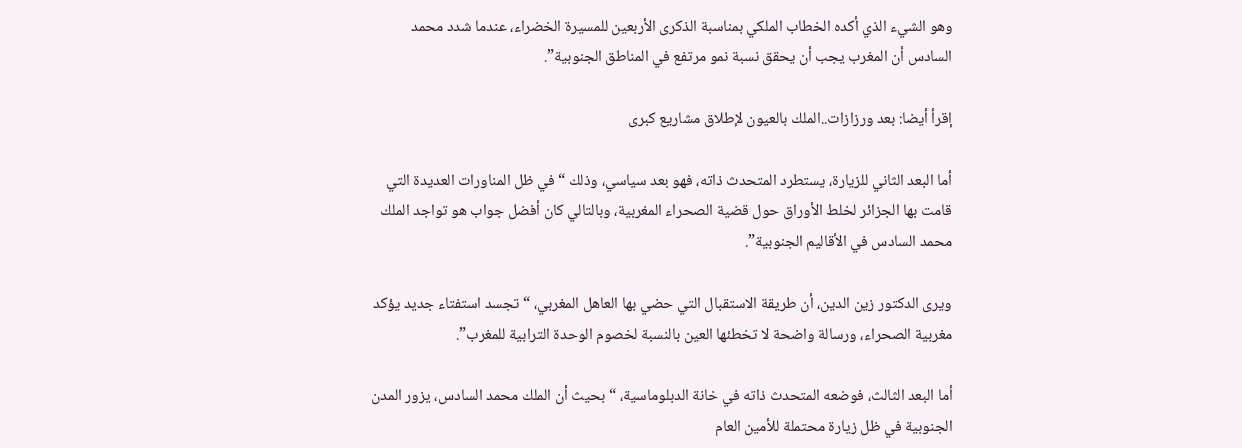وهو الشيء الذي أكده الخطاب الملكي بمناسبة الذكرى الأربعين للمسيرة الخضراء، عندما شدد محمد السادس أن المغرب يجب أن يحقق نسبة نمو مرتفع في المناطق الجنوبية”.

إقرأ أيضا: بعد ورزازات..الملك بالعيون لإطلاق مشاريع كبرى

أما البعد الثاني للزيارة، يستطرد المتحدث ذاته، فهو بعد سياسي، وذلك “في ظل المناورات العديدة التي قامت بها الجزائر لخلط الأوراق حول قضية الصحراء المغربية، وبالتالي كان أفضل جواب هو تواجد الملك محمد السادس في الأقاليم الجنوبية”.

ويرى الدكتور زين الدين، أن طريقة الاستقبال التي حضي بها العاهل المغربي، “تجسد استفتاء جديد يؤكد مغربية الصحراء، ورسالة واضحة لا تخطئها العين بالنسبة لخصوم الوحدة الترابية للمغرب”.

أما البعد الثالث، فوضعه المتحدث ذاته في خانة الدبلوماسية، “بحيث أن الملك محمد السادس، يزور المدن الجنوبية في ظل زيارة محتملة للأمين العام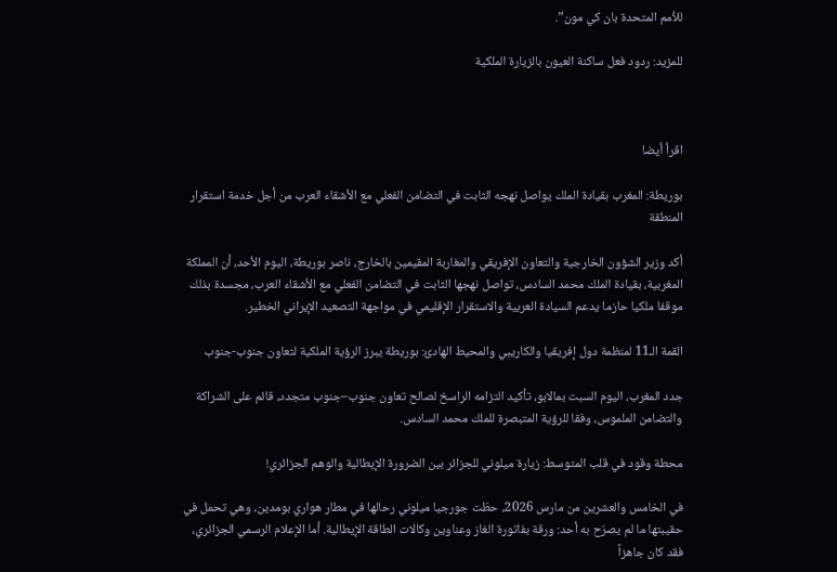للأمم المتحدة بان كي مون”.

للمزيد: ردود فعل ساكنة العيون بالزيارة الملكية



اقرأ أيضا

بوريطة: المغرب بقيادة الملك يواصل نهجه الثابت في التضامن الفعلي مع الأشقاء العرب من أجل خدمة استقرار المنطقة

أكد وزير الشؤون الخارجية والتعاون الإفريقي والمغاربة المقيمين بالخارج، ناصر بوريطة، اليوم الأحد، أن المملكة المغربية، بقيادة الملك محمد السادس، تواصل نهجها الثابت في التضامن الفعلي مع الأشقاء العرب، مجسدة بذلك موقفا ملكيا حازما يدعم السيادة العربية والاستقرار الإقليمي في مواجهة التصعيد الإيراني الخطير.

القمة الـ11 لمنظمة دول إفريقيا والكاريبي والمحيط الهادئ: بوريطة يبرز الرؤية الملكية لتعاون جنوب-جنوب

جدد المغرب، اليوم السبت بمالابو، تأكيد التزامه الراسخ لصالح تعاون جنوب–جنوب متجدد، قائم على الشراكة والتضامن الملموس، وفقا للرؤية المتبصرة للملك محمد السادس.

محطة وقود في قلب المتوسط: زيارة ميلوني للجزائر بين الضرورة الإيطالية والوهم الجزائري!

في الخامس والعشرين من مارس 2026، حطّت جورجيا ميلوني رحالها في مطار هواري بومدين، وهي تحمل في حقيبتها ما لم يصرّح به أحد: ورقة بفاتورة الغاز وعناوين وكالات الطاقة الإيطالية. أما الإعلام الرسمي الجزائري، فقد كان جاهزاً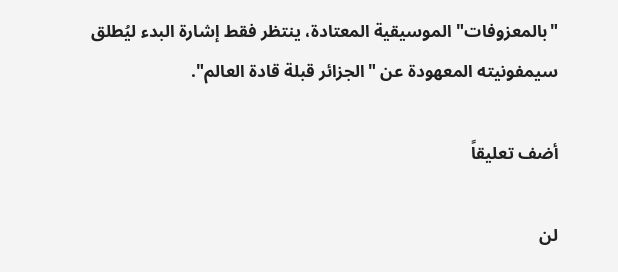"بالمعزوفات" الموسيقية المعتادة، ينتظر فقط إشارة البدء ليُطلق سيمفونيته المعهودة عن "الجزائر قبلة قادة العالم".

أضف تعليقاً

لن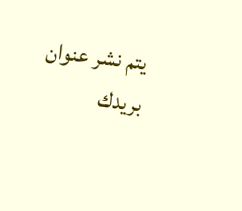يتم نشر عنوان بريدك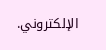الإلكتروني.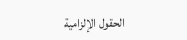الحقول الإلزامية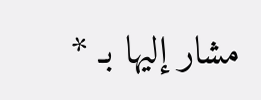مشار إليها بـ *